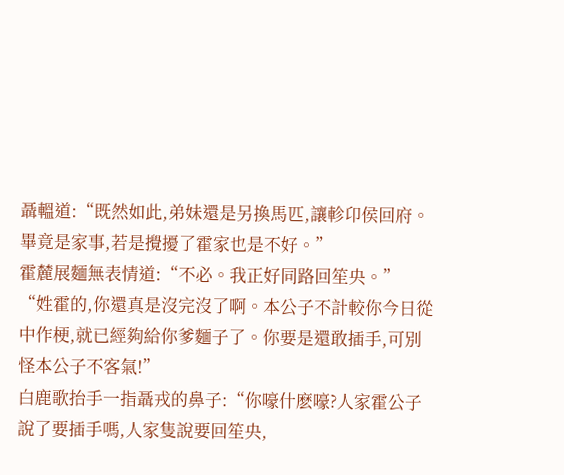聶轀道:“既然如此,弟妹還是另換馬匹,讓軫卬侯回府。畢竟是家事,若是攪擾了霍家也是不好。”
霍麓展麵無表情道:“不必。我正好同路回笙央。”
“姓霍的,你還真是沒完沒了啊。本公子不計較你今日從中作梗,就已經夠給你爹麵子了。你要是還敢插手,可別怪本公子不客氣!”
白鹿歌抬手一指聶戎的鼻子:“你嚎什麽嚎?人家霍公子說了要插手嗎,人家隻說要回笙央,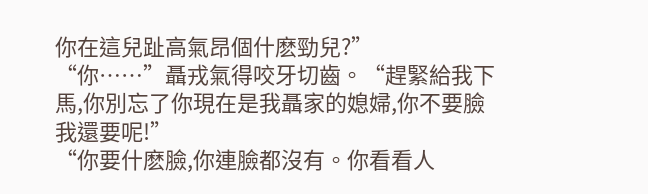你在這兒趾高氣昂個什麽勁兒?”
“你……”聶戎氣得咬牙切齒。“趕緊給我下馬,你別忘了你現在是我聶家的媳婦,你不要臉我還要呢!”
“你要什麽臉,你連臉都沒有。你看看人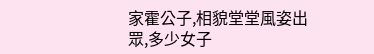家霍公子,相貌堂堂風姿出眾,多少女子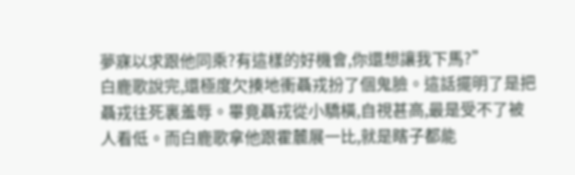夢寐以求跟他同乘?有這樣的好機會,你還想讓我下馬?”
白鹿歌說完,還極度欠揍地衝聶戎扮了個鬼臉。這話擺明了是把聶戎往死裏羞辱。畢竟聶戎從小驕橫,自視甚高,最是受不了被人看低。而白鹿歌拿他跟霍麓展一比,就是瞎子都能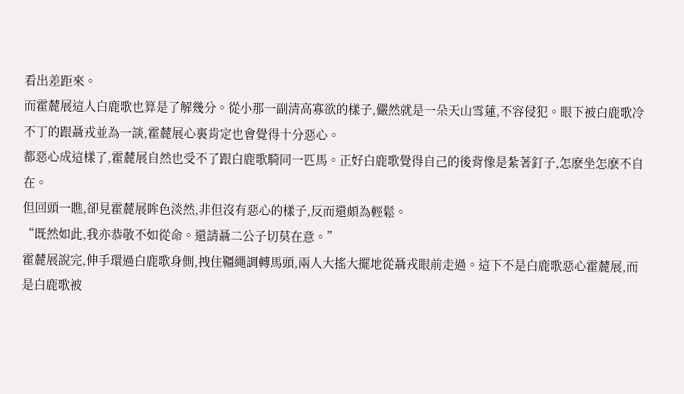看出差距來。
而霍麓展這人白鹿歌也算是了解幾分。從小那一副清高寡欲的樣子,儼然就是一朵天山雪蓮,不容侵犯。眼下被白鹿歌冷不丁的跟聶戎並為一談,霍麓展心裏肯定也會覺得十分惡心。
都惡心成這樣了,霍麓展自然也受不了跟白鹿歌騎同一匹馬。正好白鹿歌覺得自己的後背像是紮著釘子,怎麽坐怎麽不自在。
但回頭一瞧,卻見霍麓展眸色淡然,非但沒有惡心的樣子,反而還頗為輕鬆。
“既然如此,我亦恭敬不如從命。還請聶二公子切莫在意。”
霍麓展說完,伸手環過白鹿歌身側,拽住韁繩調轉馬頭,兩人大搖大擺地從聶戎眼前走過。這下不是白鹿歌惡心霍麓展,而是白鹿歌被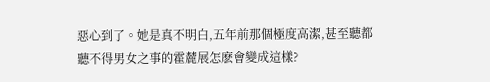惡心到了。她是真不明白,五年前那個極度高潔,甚至聽都聽不得男女之事的霍麓展怎麽會變成這樣?